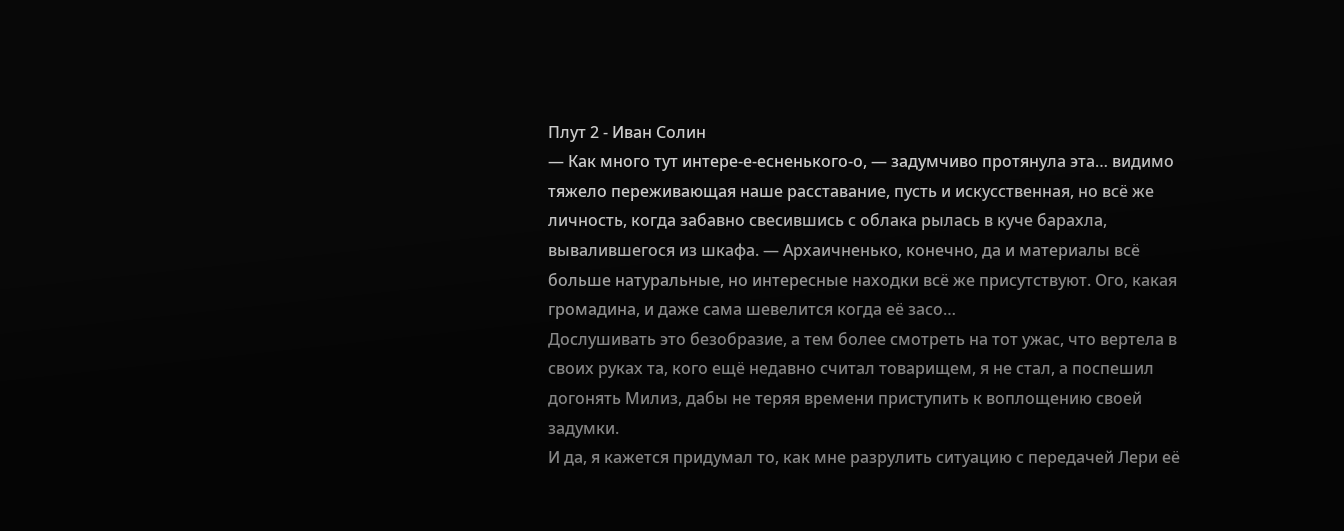Плут 2 - Иван Солин
— Как много тут интере-е-есненького-о, — задумчиво протянула эта… видимо тяжело переживающая наше расставание, пусть и искусственная, но всё же личность, когда забавно свесившись с облака рылась в куче барахла, вывалившегося из шкафа. — Архаичненько, конечно, да и материалы всё больше натуральные, но интересные находки всё же присутствуют. Ого, какая громадина, и даже сама шевелится когда её засо…
Дослушивать это безобразие, а тем более смотреть на тот ужас, что вертела в своих руках та, кого ещё недавно считал товарищем, я не стал, а поспешил догонять Милиз, дабы не теряя времени приступить к воплощению своей задумки.
И да, я кажется придумал то, как мне разрулить ситуацию с передачей Лери её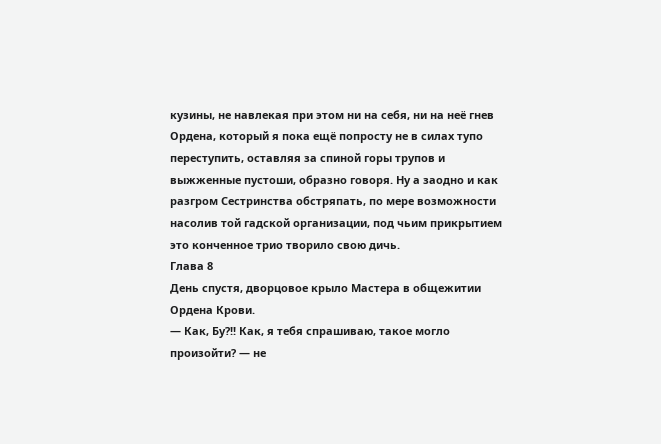кузины, не навлекая при этом ни на себя, ни на неё гнев Ордена, который я пока ещё попросту не в силах тупо переступить, оставляя за спиной горы трупов и выжженные пустоши, образно говоря. Ну а заодно и как разгром Сестринства обстряпать, по мере возможности насолив той гадской организации, под чьим прикрытием это конченное трио творило свою дичь.
Глава 8
День спустя, дворцовое крыло Мастера в общежитии Ордена Крови.
— Как, Бу?!! Как, я тебя спрашиваю, такое могло произойти? — не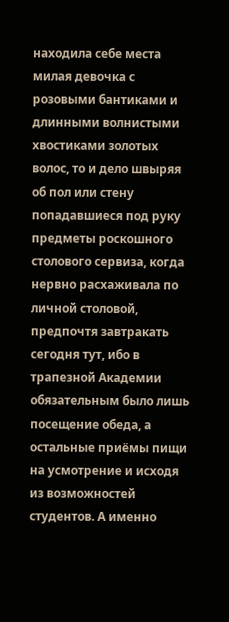находила себе места милая девочка с розовыми бантиками и длинными волнистыми хвостиками золотых волос, то и дело швыряя об пол или стену попадавшиеся под руку предметы роскошного столового сервиза, когда нервно расхаживала по личной столовой, предпочтя завтракать сегодня тут, ибо в трапезной Академии обязательным было лишь посещение обеда, а остальные приёмы пищи на усмотрение и исходя из возможностей студентов. А именно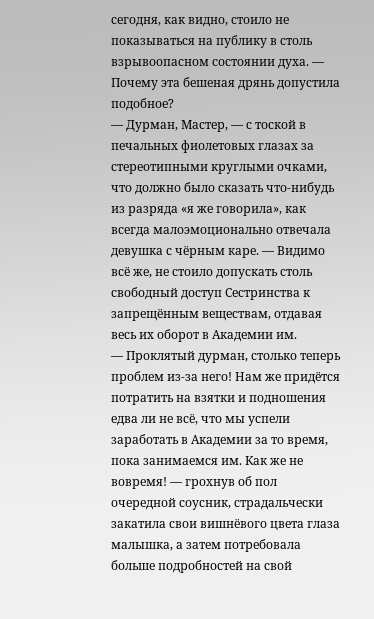сегодня, как видно, стоило не показываться на публику в столь взрывоопасном состоянии духа. — Почему эта бешеная дрянь допустила подобное?
— Дурман, Мастер, — с тоской в печальных фиолетовых глазах за стереотипными круглыми очками, что должно было сказать что-нибудь из разряда «я же говорила», как всегда малоэмоционально отвечала девушка с чёрным каре. — Видимо всё же, не стоило допускать столь свободный доступ Сестринства к запрещённым веществам, отдавая весь их оборот в Академии им.
— Проклятый дурман, столько теперь проблем из-за него! Нам же придётся потратить на взятки и подношения едва ли не всё, что мы успели заработать в Академии за то время, пока занимаемся им. Как же не вовремя! — грохнув об пол очередной соусник, страдальчески закатила свои вишнёвого цвета глаза малышка, а затем потребовала больше подробностей на свой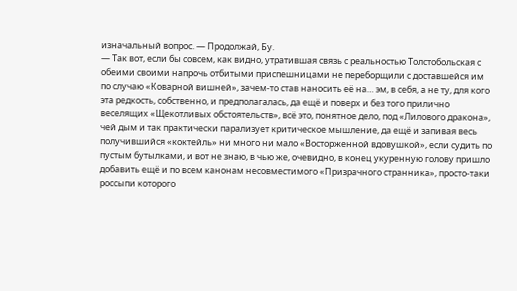изначальный вопрос. — Продолжай, Бу.
— Так вот, если бы совсем, как видно, утратившая связь с реальностью Толстобольская с обеими своими напрочь отбитыми приспешницами не переборщили с доставшейся им по случаю «Коварной вишней», зачем-то став наносить её на… эм, в себя, а не ту, для кого эта редкость, собственно, и предполагалась, да ещё и поверх и без того прилично веселящих «Щекотливых обстоятельств», всё это, понятное дело, под «Лилового дракона», чей дым и так практически парализует критическое мышление, да ещё и запивая весь получившийся «коктейль» ни много ни мало «Восторженной вдовушкой», если судить по пустым бутылками, и вот не знаю, в чью же, очевидно, в конец укуренную голову пришло добавить ещё и по всем канонам несовместимого «Призрачного странника», просто-таки россыпи которого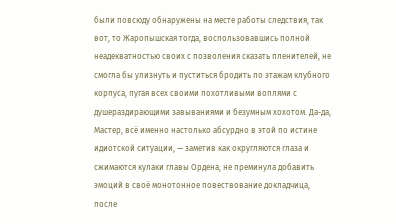были повсюду обнаружены на месте работы следствия, так вот, то Жаропышская тогда, воспользовавшись полной неадекватностью своих с позволения сказать пленителей, не смогла бы улизнуть и пуститься бродить по этажам клубного корпуса, пугая всех своими похотливыми воплями с душераздирающими завываниями и безумным хохотом. Да-да, Мастер, всё именно настолько абсурдно в этой по истине идиотской ситуации, — заметив как округляются глаза и сжимаются кулаки главы Ордена, не преминула добавить эмоций в своё монотонное повествование докладчица, после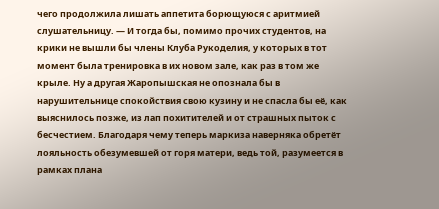чего продолжила лишать аппетита борющуюся с аритмией слушательницу. — И тогда бы, помимо прочих студентов, на крики не вышли бы члены Клуба Рукоделия, у которых в тот момент была тренировка в их новом зале, как раз в том же крыле. Ну а другая Жаропышская не опознала бы в нарушительнице спокойствия свою кузину и не спасла бы её, как выяснилось позже, из лап похитителей и от страшных пыток с бесчестием. Благодаря чему теперь маркиза наверняка обретёт лояльность обезумевшей от горя матери, ведь той, разумеется в рамках плана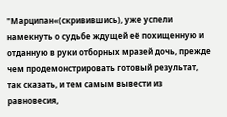"Марципан«(скривившись), уже успели намекнуть о судьбе ждущей её похищенную и отданную в руки отборных мразей дочь, прежде чем продемонстрировать готовый результат, так сказать, и тем самым вывести из равновесия,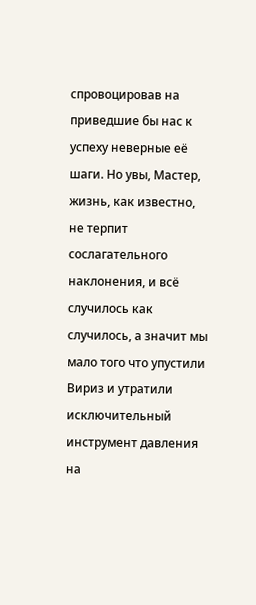спровоцировав на приведшие бы нас к успеху неверные её шаги. Но увы, Мастер, жизнь, как известно, не терпит сослагательного наклонения, и всё случилось как случилось, а значит мы мало того что упустили Вириз и утратили исключительный инструмент давления на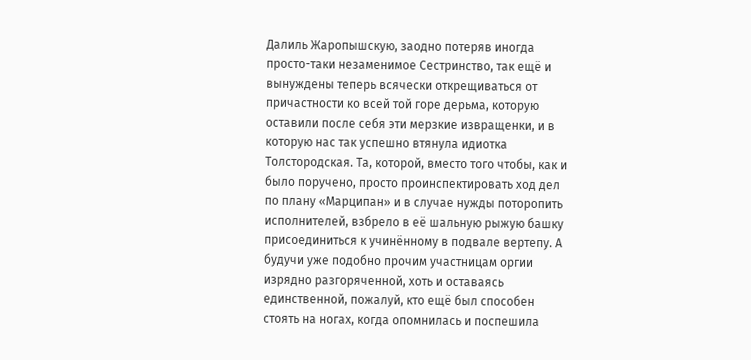Далиль Жаропышскую, заодно потеряв иногда просто-таки незаменимое Сестринство, так ещё и вынуждены теперь всячески открещиваться от причастности ко всей той горе дерьма, которую оставили после себя эти мерзкие извращенки, и в которую нас так успешно втянула идиотка Толстородская. Та, которой, вместо того чтобы, как и было поручено, просто проинспектировать ход дел по плану «Марципан» и в случае нужды поторопить исполнителей, взбрело в её шальную рыжую башку присоединиться к учинённому в подвале вертепу. А будучи уже подобно прочим участницам оргии изрядно разгоряченной, хоть и оставаясь единственной, пожалуй, кто ещё был способен стоять на ногах, когда опомнилась и поспешила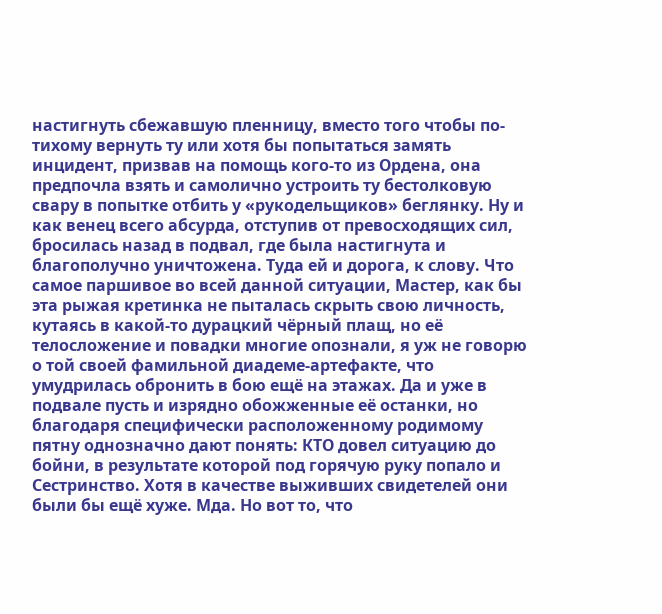настигнуть сбежавшую пленницу, вместо того чтобы по-тихому вернуть ту или хотя бы попытаться замять инцидент, призвав на помощь кого-то из Ордена, она предпочла взять и самолично устроить ту бестолковую свару в попытке отбить у «рукодельщиков» беглянку. Ну и как венец всего абсурда, отступив от превосходящих сил, бросилась назад в подвал, где была настигнута и благополучно уничтожена. Туда ей и дорога, к слову. Что самое паршивое во всей данной ситуации, Мастер, как бы эта рыжая кретинка не пыталась скрыть свою личность, кутаясь в какой-то дурацкий чёрный плащ, но её телосложение и повадки многие опознали, я уж не говорю о той своей фамильной диадеме-артефакте, что умудрилась обронить в бою ещё на этажах. Да и уже в подвале пусть и изрядно обожженные её останки, но благодаря специфически расположенному родимому пятну однозначно дают понять: КТО довел ситуацию до бойни, в результате которой под горячую руку попало и Сестринство. Хотя в качестве выживших свидетелей они были бы ещё хуже. Мда. Но вот то, что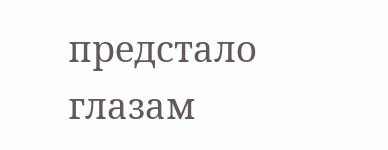предстало глазам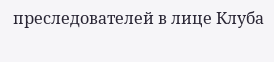преследователей в лице Клуба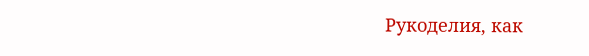Рукоделия, как